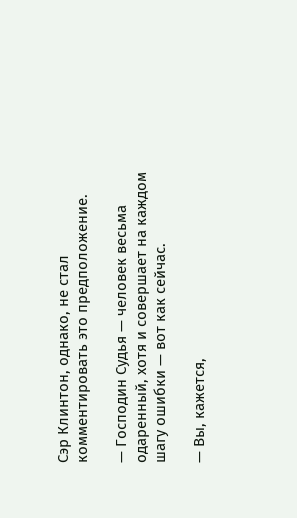Сэр Клинтон, однако, не стал комментировать это предположение.

— Господин Судья — человек весьма одаренный, хотя и совершает на каждом шагу ошибки — вот как сейчас.

— Вы, кажется,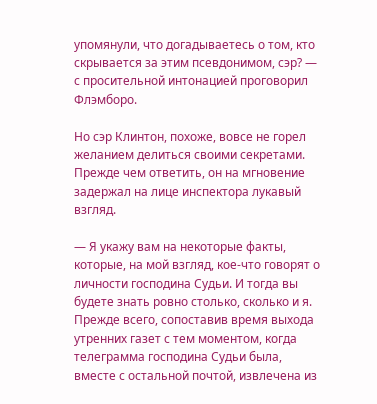упомянули, что догадываетесь о том, кто скрывается за этим псевдонимом, сэр? — с просительной интонацией проговорил Флэмборо.

Но сэр Клинтон, похоже, вовсе не горел желанием делиться своими секретами. Прежде чем ответить, он на мгновение задержал на лице инспектора лукавый взгляд.

— Я укажу вам на некоторые факты, которые, на мой взгляд, кое-что говорят о личности господина Судьи. И тогда вы будете знать ровно столько, сколько и я. Прежде всего, сопоставив время выхода утренних газет с тем моментом, когда телеграмма господина Судьи была, вместе с остальной почтой, извлечена из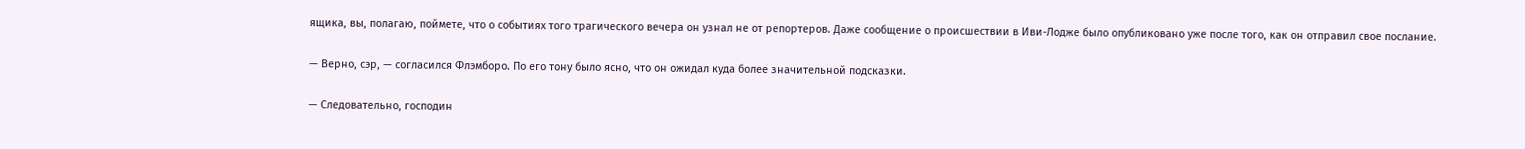ящика, вы, полагаю, поймете, что о событиях того трагического вечера он узнал не от репортеров. Даже сообщение о происшествии в Иви-Лодже было опубликовано уже после того, как он отправил свое послание.

— Верно, сэр, — согласился Флэмборо. По его тону было ясно, что он ожидал куда более значительной подсказки.

— Следовательно, господин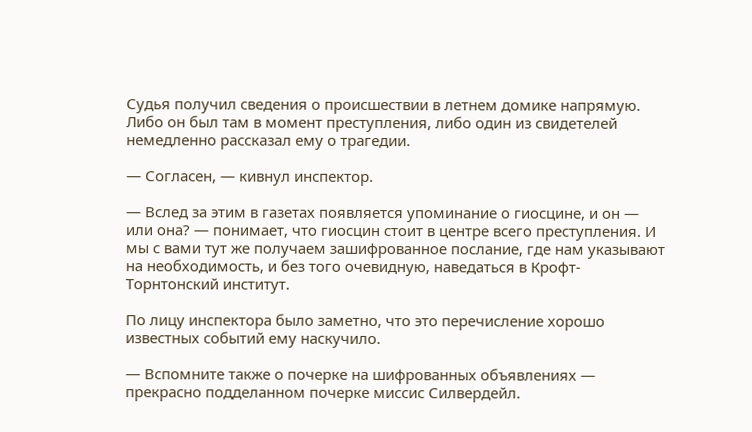Судья получил сведения о происшествии в летнем домике напрямую. Либо он был там в момент преступления, либо один из свидетелей немедленно рассказал ему о трагедии.

— Согласен, — кивнул инспектор.

— Вслед за этим в газетах появляется упоминание о гиосцине, и он — или она? — понимает, что гиосцин стоит в центре всего преступления. И мы с вами тут же получаем зашифрованное послание, где нам указывают на необходимость, и без того очевидную, наведаться в Крофт-Торнтонский институт.

По лицу инспектора было заметно, что это перечисление хорошо известных событий ему наскучило.

— Вспомните также о почерке на шифрованных объявлениях — прекрасно подделанном почерке миссис Силвердейл.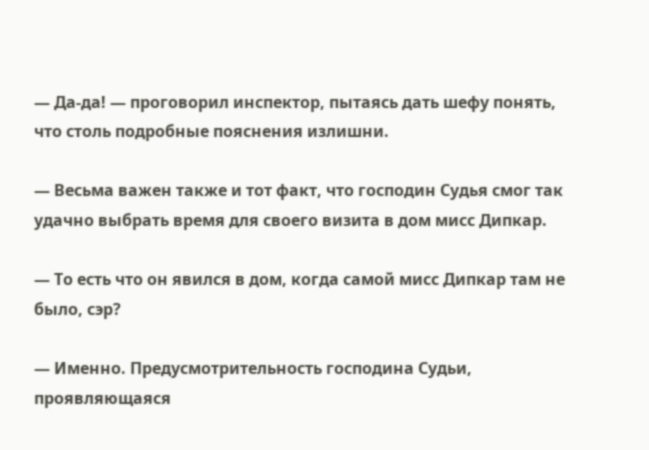— Да-да! — проговорил инспектор, пытаясь дать шефу понять, что столь подробные пояснения излишни.

— Весьма важен также и тот факт, что господин Судья смог так удачно выбрать время для своего визита в дом мисс Дипкар.

— То есть что он явился в дом, когда самой мисс Дипкар там не было, сэр?

— Именно. Предусмотрительность господина Судьи, проявляющаяся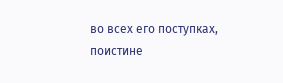во всех его поступках, поистине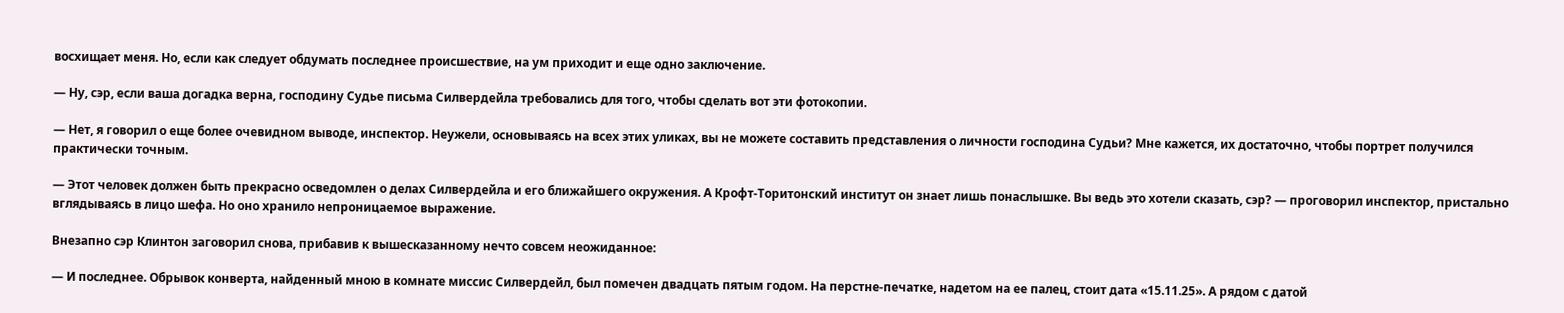восхищает меня. Но, если как следует обдумать последнее происшествие, на ум приходит и еще одно заключение.

— Ну, сэр, если ваша догадка верна, господину Судье письма Силвердейла требовались для того, чтобы сделать вот эти фотокопии.

— Нет, я говорил о еще более очевидном выводе, инспектор. Неужели, основываясь на всех этих уликах, вы не можете составить представления о личности господина Судьи? Мне кажется, их достаточно, чтобы портрет получился практически точным.

— Этот человек должен быть прекрасно осведомлен о делах Силвердейла и его ближайшего окружения. А Крофт-Торитонский институт он знает лишь понаслышке. Вы ведь это хотели сказать, сэр? — проговорил инспектор, пристально вглядываясь в лицо шефа. Но оно хранило непроницаемое выражение.

Внезапно сэр Клинтон заговорил снова, прибавив к вышесказанному нечто совсем неожиданное:

— И последнее. Обрывок конверта, найденный мною в комнате миссис Силвердейл, был помечен двадцать пятым годом. На перстне-печатке, надетом на ее палец, стоит дата «15.11.25». А рядом с датой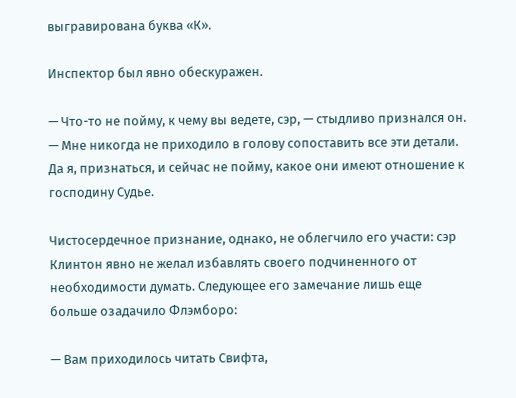выгравирована буква «К».

Инспектор был явно обескуражен.

— Что-то не пойму, к чему вы ведете, сэр, — стыдливо признался он. — Мне никогда не приходило в голову сопоставить все эти детали. Да я, признаться, и сейчас не пойму, какое они имеют отношение к господину Судье.

Чистосердечное признание, однако, не облегчило его участи: сэр Клинтон явно не желал избавлять своего подчиненного от необходимости думать. Следующее его замечание лишь еще больше озадачило Флэмборо:

— Вам приходилось читать Свифта,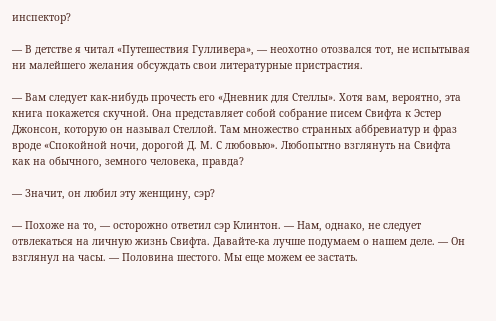инспектор?

— В детстве я читал «Путешествия Гулливера», — неохотно отозвался тот, не испытывая ни малейшего желания обсуждать свои литературные пристрастия.

— Вам следует как-нибудь прочесть его «Дневник для Стеллы». Хотя вам, вероятно, эта книга покажется скучной. Она представляет собой собрание писем Свифта к Эстер Джонсон, которую он называл Стеллой. Там множество странных аббревиатур и фраз вроде «Спокойной ночи, дорогой Д. М. С любовью». Любопытно взглянуть на Свифта как на обычного, земного человека, правда?

— Значит, он любил эту женщину, сэр?

— Похоже на то, — осторожно ответил сэр Клинтон. — Нам, однако, не следует отвлекаться на личную жизнь Свифта. Давайте-ка лучше подумаем о нашем деле. — Он взглянул на часы. — Половина шестого. Мы еще можем ее застать.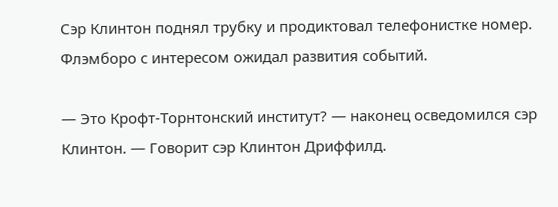Сэр Клинтон поднял трубку и продиктовал телефонистке номер. Флэмборо с интересом ожидал развития событий.

— Это Крофт-Торнтонский институт? — наконец осведомился сэр Клинтон. — Говорит сэр Клинтон Дриффилд.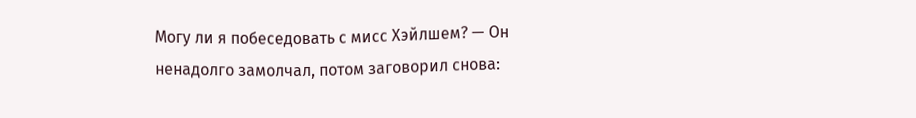Могу ли я побеседовать с мисс Хэйлшем? — Он ненадолго замолчал, потом заговорил снова: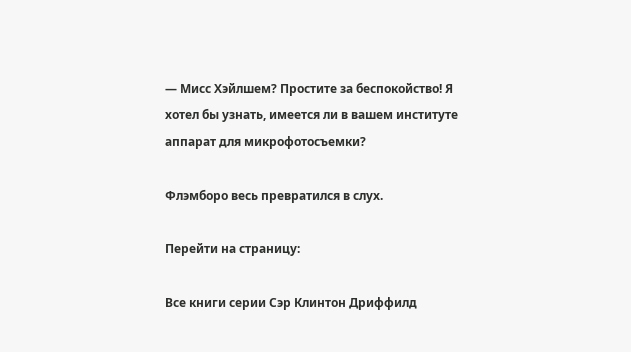— Мисс Хэйлшем? Простите за беспокойство! Я хотел бы узнать, имеется ли в вашем институте аппарат для микрофотосъемки?

Флэмборо весь превратился в слух.

Перейти на страницу:

Все книги серии Сэр Клинтон Дриффилд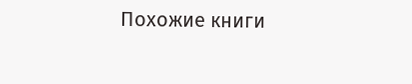Похожие книги